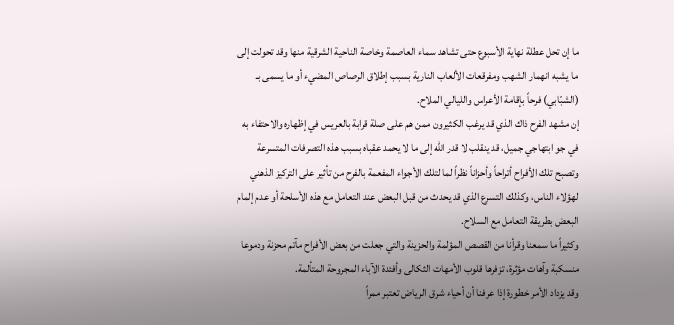ما إن تحل عطلة نهاية الأسبوع حتى تشاهد سماء العاصمة وخاصة الناحية الشرقية منها وقد تحولت إلى ما يشبه انهمار الشهب ومفرقعات الألعاب النارية بسبب إطلاق الرصاص المضيء أو ما يسمى بـ (الشبّابي) فرحاً بإقامة الأعراس والليالي الملاح.
إن مشهد الفرح ذاك الذي قد يرغب الكثيرون ممن هم على صلة قرابة بالعريس في إظهاره والاحتفاء به في جو ابتهاجي جميل، قد ينقلب لا قدر الله إلى ما لا يحمد عقباه بسبب هذه التصرفات المتسرعة وتصبح تلك الأفراح أتراحاً وأحزاناً نظراً لما لتلك الأجواء المفعمة بالفرح من تأثير على التركيز الذهني لهؤلاء الناس، وكذلك التسرع الذي قد يحدث من قبل البعض عند التعامل مع هذه الأسلحة أو عدم إلمام البعض بطريقة التعامل مع السلاح.
وكثيراً ما سمعنا وقرأنا من القصص المؤلمة والحزينة والتي جعلت من بعض الأفراح مآتم محزنة ودموعا منسكبة وآهات مؤثرة، تزفرها قلوب الأمهات الثكالى وأفئدة الآباء المجروحة المتألمة.
وقد يزداد الأمر خطورة إذا عرفنا أن أحياء شرق الرياض تعتبر ممراً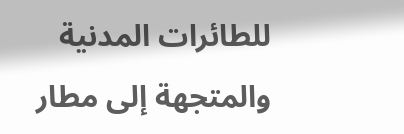للطائرات المدنية والمتجهة إلى مطار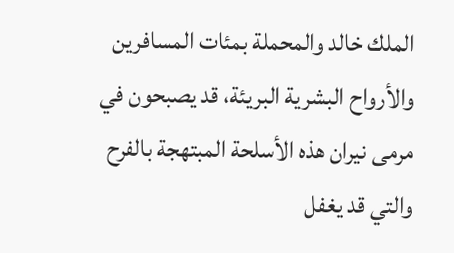الملك خالد والمحملة بمئات المسافرين والأرواح البشرية البريئة، قد يصبحون في مرمى نيران هذه الأسلحة المبتهجة بالفرح والتي قد يغفل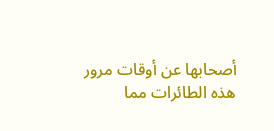أصحابها عن أوقات مرور هذه الطائرات مما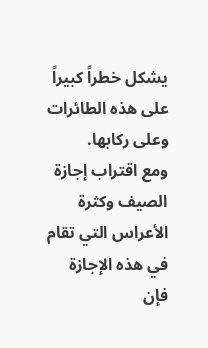يشكل خطراً كبيراً على هذه الطائرات وعلى ركابها.
ومع اقتراب إجازة الصيف وكثرة الأعراس التي تقام في هذه الإجازة فإن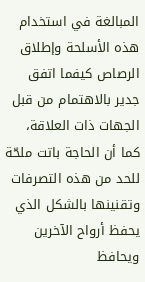المبالغة في استخدام هذه الأسلحة وإطلاق الرصاص كيفما اتفق جدير بالاهتمام من قبل الجهات ذات العلاقة، كما أن الحاجة باتت ملحّة للحد من هذه التصرفات وتقنينها بالشكل الذي يحفظ أرواح الآخرين ويحافظ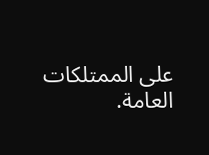على الممتلكات العامة.